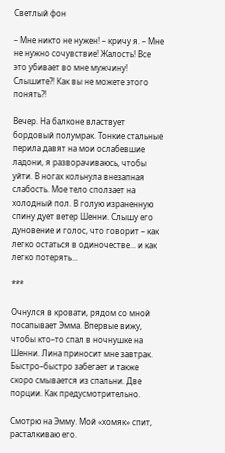Светлый фон

– Мне никто не нужен! – кричу я. – Мне не нужно сочувствие! Жалость! Все это убивает во мне мужчину! Слышите?! Как вы не можете этого понять?!

Вечер. На балконе властвует бордовый полумрак. Тонкие стальные перила давят на мои ослабевшие ладони, я разворачиваюсь, чтобы уйти. В ногах кольнула внезапная слабость. Мое тело сползает на холодный пол. В голую израненную спину дует ветер Шенни. Слышу его дуновение и голос, что говорит – как легко остаться в одиночестве... и как легко потерять...

***

Очнулся в кровати, рядом со мной посапывает Эмма. Впервые вижу, чтобы кто–то спал в ночнушке на Шенни. Лина приносит мне завтрак. Быстро–быстро забегает и также скоро смывается из спальни. Две порции. Как предусмотрительно.

Смотрю на Эмму. Мой «хомяк» спит, расталкиваю его.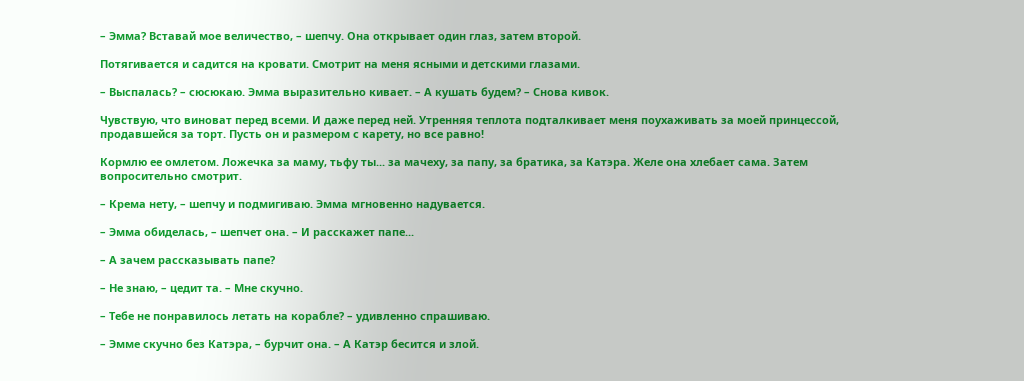– Эмма? Вставай мое величество, – шепчу. Она открывает один глаз, затем второй.

Потягивается и садится на кровати. Смотрит на меня ясными и детскими глазами.

– Выспалась? – сюсюкаю. Эмма выразительно кивает. – А кушать будем? – Снова кивок.

Чувствую, что виноват перед всеми. И даже перед ней. Утренняя теплота подталкивает меня поухаживать за моей принцессой, продавшейся за торт. Пусть он и размером с карету, но все равно!

Кормлю ее омлетом. Ложечка за маму, тьфу ты... за мачеху, за папу, за братика, за Катэра. Желе она хлебает сама. Затем вопросительно смотрит.

– Крема нету, – шепчу и подмигиваю. Эмма мгновенно надувается.

– Эмма обиделась, – шепчет она. – И расскажет папе...

– А зачем рассказывать папе?

– Не знаю, – цедит та. – Мне скучно.

– Тебе не понравилось летать на корабле? – удивленно спрашиваю.

– Эмме скучно без Катэра, – бурчит она. – А Катэр бесится и злой.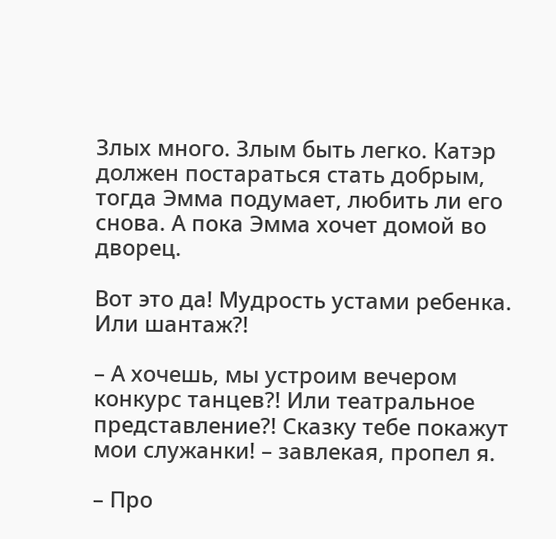Злых много. Злым быть легко. Катэр должен постараться стать добрым, тогда Эмма подумает, любить ли его снова. А пока Эмма хочет домой во дворец.

Вот это да! Мудрость устами ребенка. Или шантаж?!

– А хочешь, мы устроим вечером конкурс танцев?! Или театральное представление?! Сказку тебе покажут мои служанки! – завлекая, пропел я.

– Про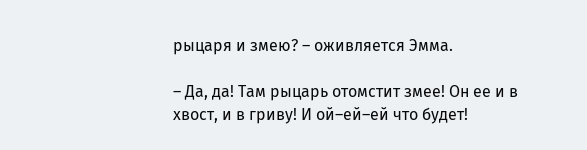рыцаря и змею? – оживляется Эмма.

– Да, да! Там рыцарь отомстит змее! Он ее и в хвост, и в гриву! И ой–ей–ей что будет!